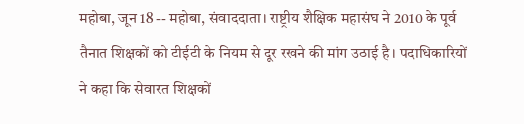महोबा, जून 18 -- महोबा, संवाददाता। राष्ट्रीय शैक्षिक महासंघ ने 2010 के पूर्व तैनात शिक्षकों को टीईटी के नियम से दूर रखने की मांग उठाई है। पदाधिकारियों ने कहा कि सेवारत शिक्षकों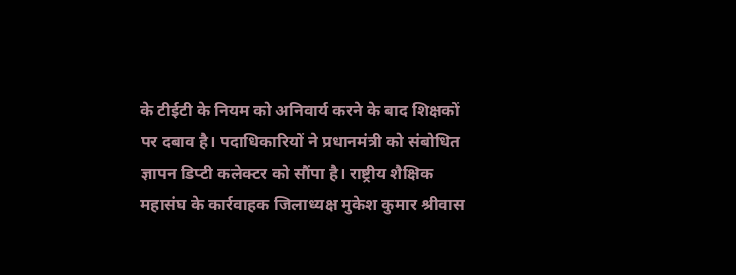के टीईटी के नियम को अनिवार्य करने के बाद शिक्षकों पर दबाव है। पदाधिकारियों ने प्रधानमंत्री को संबोधित ज्ञापन डिप्टी कलेक्टर को सौंपा है। राष्ट्रीय शैक्षिक महासंघ के कार्रवाहक जिलाध्यक्ष मुकेश कुमार श्रीवास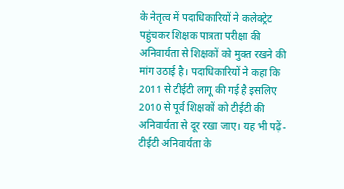के नेतृत्व में पदाधिकारियों ने कलेक्ट्रेट पहुंचकर शिक्षक पात्रता परीक्षा की अनिवार्यता से शिक्षकों को मुक्त रखने की मांग उठाई है। पदाधिकारियों ने कहा कि 2011 से टीईटी लागू की गई है इसलिए 2010 से पूर्व शिक्षकों को टीईटी की अनिवार्यता से दूर रखा जाए। यह भी पढ़ें- टीईटी अनिवार्यता के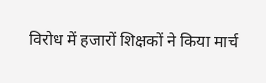विरोध में हजारों शिक्षकों ने किया मार्च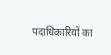पदाधिकारियों का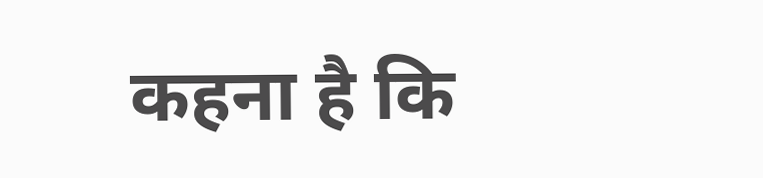कहना है कि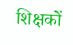शिक्षकों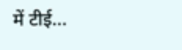में टीई...